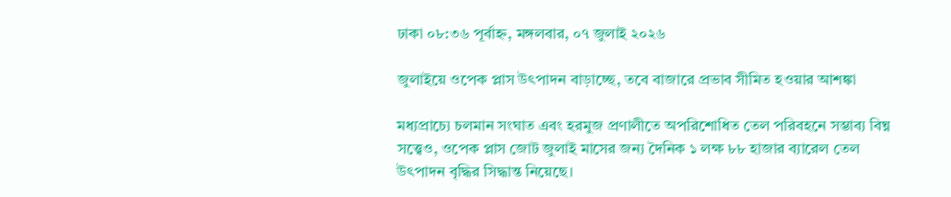ঢাকা ০৮:৩৬ পূর্বাহ্ন, মঙ্গলবার, ০৭ জুলাই ২০২৬

জুলাইয়ে ওপেক প্লাস উৎপাদন বাড়াচ্ছে, তবে বাজারে প্রভাব সীমিত হওয়ার আশঙ্কা

মধ্যপ্রাচ্যে চলমান সংঘাত এবং হরমুজ প্রণালীতে অপরিশোধিত তেল পরিবহনে সম্ভাব্য বিঘ্ন সত্ত্বেও, ওপেক প্লাস জোট জুলাই মাসের জন্য দৈনিক ১ লক্ষ ৮৮ হাজার ব্যারেল তেল উৎপাদন বৃদ্ধির সিদ্ধান্ত নিয়েছে।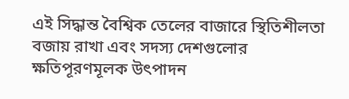এই সিদ্ধান্ত বৈশ্বিক তেলের বাজারে স্থিতিশীলতা বজায় রাখা এবং সদস্য দেশগুলোর ক্ষতিপূরণমূলক উৎপাদন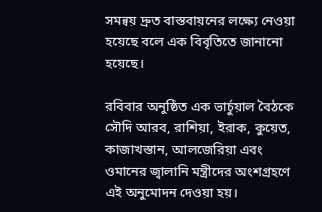সমন্বয় দ্রুত বাস্তবায়নের লক্ষ্যে নেওয়া হয়েছে বলে এক বিবৃতিতে জানানো হয়েছে।

রবিবার অনুষ্ঠিত এক ভার্চুয়াল বৈঠকে সৌদি আরব, রাশিয়া, ইরাক, কুয়েত, কাজাখস্তান, আলজেরিয়া এবং ওমানের জ্বালানি মন্ত্রীদের অংশগ্রহণে এই অনুমোদন দেওয়া হয়।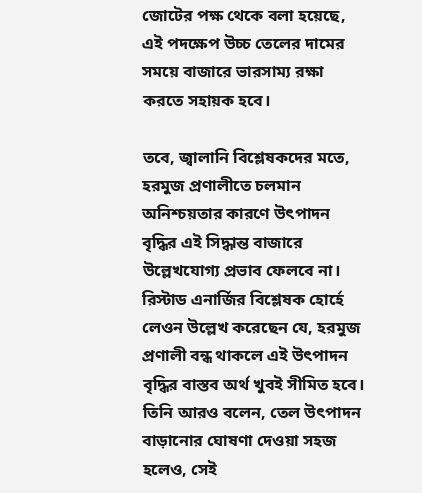জোটের পক্ষ থেকে বলা হয়েছে, এই পদক্ষেপ উচ্চ তেলের দামের সময়ে বাজারে ভারসাম্য রক্ষা করতে সহায়ক হবে।

তবে, জ্বালানি বিশ্লেষকদের মতে, হরমুজ প্রণালীতে চলমান অনিশ্চয়তার কারণে উৎপাদন বৃদ্ধির এই সিদ্ধান্ত বাজারে উল্লেখযোগ্য প্রভাব ফেলবে না। রিস্টাড এনার্জির বিশ্লেষক হোর্হে লেওন উল্লেখ করেছেন যে, হরমুজ প্রণালী বন্ধ থাকলে এই উৎপাদন বৃদ্ধির বাস্তব অর্থ খুবই সীমিত হবে। তিনি আরও বলেন, তেল উৎপাদন বাড়ানোর ঘোষণা দেওয়া সহজ হলেও, সেই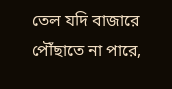তেল যদি বাজারে পৌঁছাতে না পারে,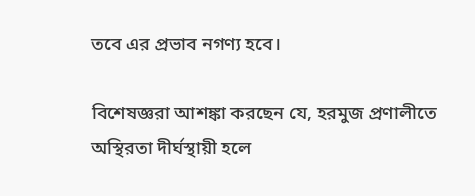তবে এর প্রভাব নগণ্য হবে।

বিশেষজ্ঞরা আশঙ্কা করছেন যে, হরমুজ প্রণালীতে অস্থিরতা দীর্ঘস্থায়ী হলে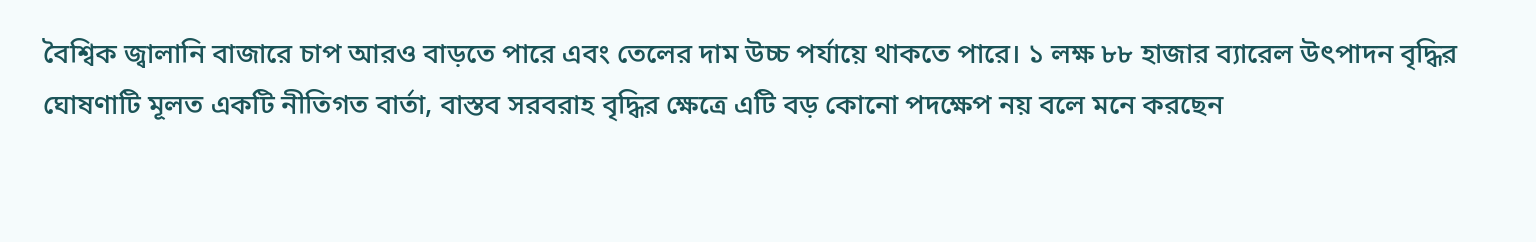বৈশ্বিক জ্বালানি বাজারে চাপ আরও বাড়তে পারে এবং তেলের দাম উচ্চ পর্যায়ে থাকতে পারে। ১ লক্ষ ৮৮ হাজার ব্যারেল উৎপাদন বৃদ্ধির ঘোষণাটি মূলত একটি নীতিগত বার্তা, বাস্তব সরবরাহ বৃদ্ধির ক্ষেত্রে এটি বড় কোনো পদক্ষেপ নয় বলে মনে করছেন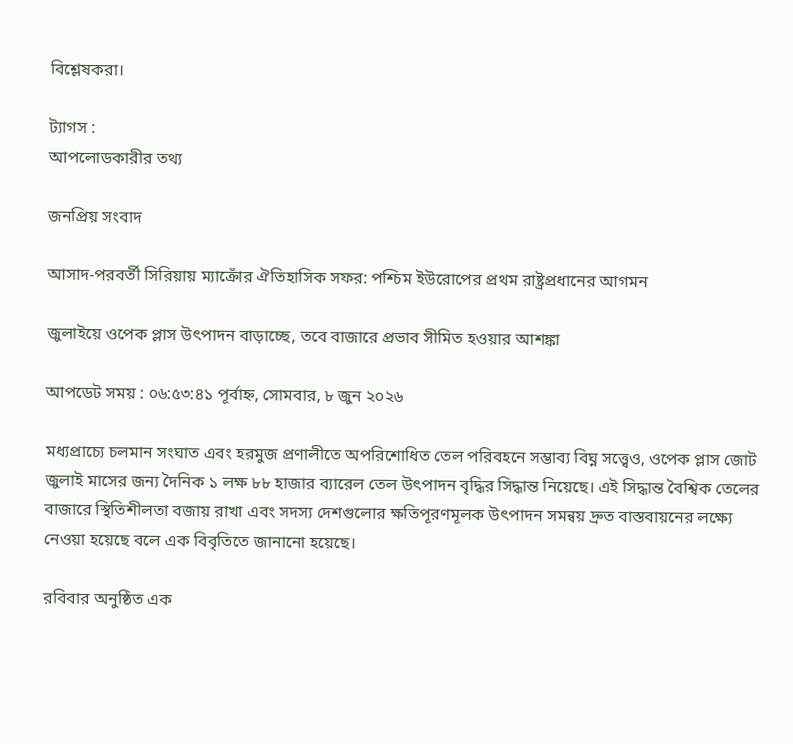বিশ্লেষকরা।

ট্যাগস :
আপলোডকারীর তথ্য

জনপ্রিয় সংবাদ

আসাদ-পরবর্তী সিরিয়ায় ম্যাক্রোঁর ঐতিহাসিক সফর: পশ্চিম ইউরোপের প্রথম রাষ্ট্রপ্রধানের আগমন

জুলাইয়ে ওপেক প্লাস উৎপাদন বাড়াচ্ছে, তবে বাজারে প্রভাব সীমিত হওয়ার আশঙ্কা

আপডেট সময় : ০৬:৫৩:৪১ পূর্বাহ্ন, সোমবার, ৮ জুন ২০২৬

মধ্যপ্রাচ্যে চলমান সংঘাত এবং হরমুজ প্রণালীতে অপরিশোধিত তেল পরিবহনে সম্ভাব্য বিঘ্ন সত্ত্বেও, ওপেক প্লাস জোট জুলাই মাসের জন্য দৈনিক ১ লক্ষ ৮৮ হাজার ব্যারেল তেল উৎপাদন বৃদ্ধির সিদ্ধান্ত নিয়েছে। এই সিদ্ধান্ত বৈশ্বিক তেলের বাজারে স্থিতিশীলতা বজায় রাখা এবং সদস্য দেশগুলোর ক্ষতিপূরণমূলক উৎপাদন সমন্বয় দ্রুত বাস্তবায়নের লক্ষ্যে নেওয়া হয়েছে বলে এক বিবৃতিতে জানানো হয়েছে।

রবিবার অনুষ্ঠিত এক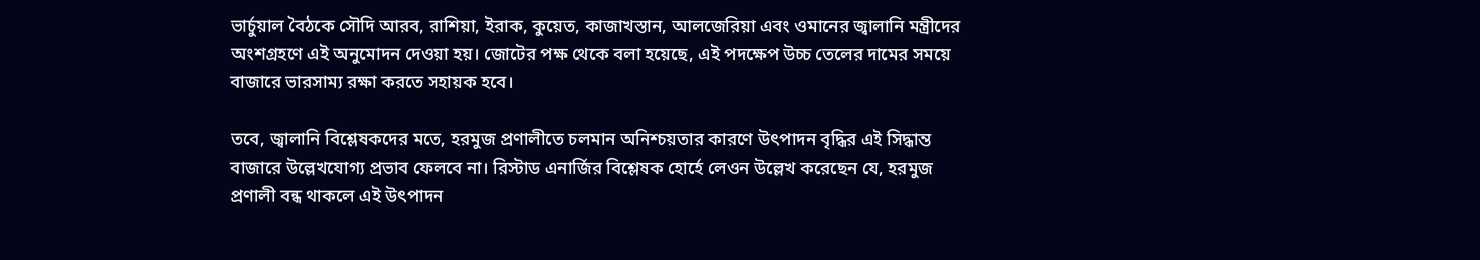ভার্চুয়াল বৈঠকে সৌদি আরব, রাশিয়া, ইরাক, কুয়েত, কাজাখস্তান, আলজেরিয়া এবং ওমানের জ্বালানি মন্ত্রীদের অংশগ্রহণে এই অনুমোদন দেওয়া হয়। জোটের পক্ষ থেকে বলা হয়েছে, এই পদক্ষেপ উচ্চ তেলের দামের সময়ে বাজারে ভারসাম্য রক্ষা করতে সহায়ক হবে।

তবে, জ্বালানি বিশ্লেষকদের মতে, হরমুজ প্রণালীতে চলমান অনিশ্চয়তার কারণে উৎপাদন বৃদ্ধির এই সিদ্ধান্ত বাজারে উল্লেখযোগ্য প্রভাব ফেলবে না। রিস্টাড এনার্জির বিশ্লেষক হোর্হে লেওন উল্লেখ করেছেন যে, হরমুজ প্রণালী বন্ধ থাকলে এই উৎপাদন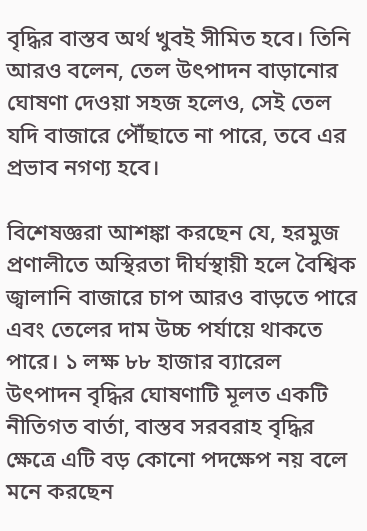বৃদ্ধির বাস্তব অর্থ খুবই সীমিত হবে। তিনি আরও বলেন, তেল উৎপাদন বাড়ানোর ঘোষণা দেওয়া সহজ হলেও, সেই তেল যদি বাজারে পৌঁছাতে না পারে, তবে এর প্রভাব নগণ্য হবে।

বিশেষজ্ঞরা আশঙ্কা করছেন যে, হরমুজ প্রণালীতে অস্থিরতা দীর্ঘস্থায়ী হলে বৈশ্বিক জ্বালানি বাজারে চাপ আরও বাড়তে পারে এবং তেলের দাম উচ্চ পর্যায়ে থাকতে পারে। ১ লক্ষ ৮৮ হাজার ব্যারেল উৎপাদন বৃদ্ধির ঘোষণাটি মূলত একটি নীতিগত বার্তা, বাস্তব সরবরাহ বৃদ্ধির ক্ষেত্রে এটি বড় কোনো পদক্ষেপ নয় বলে মনে করছেন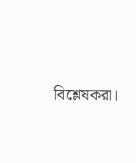বিশ্লেষকরা।